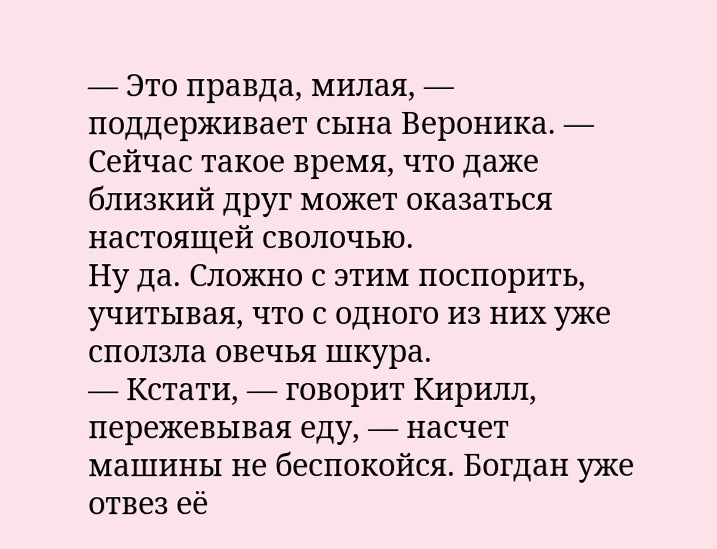— Это правда, милая, — поддерживает сына Вероника. — Сейчас такое время, что даже близкий друг может оказаться настоящей сволочью.
Ну да. Сложно с этим поспорить, учитывая, что с одного из них уже сползла овечья шкура.
— Кстати, — говорит Кирилл, пережевывая еду, — насчет машины не беспокойся. Богдан уже отвез её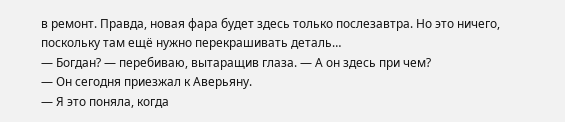в ремонт. Правда, новая фара будет здесь только послезавтра. Но это ничего, поскольку там ещё нужно перекрашивать деталь…
— Богдан? — перебиваю, вытаращив глаза. — А он здесь при чем?
— Он сегодня приезжал к Аверьяну.
— Я это поняла, когда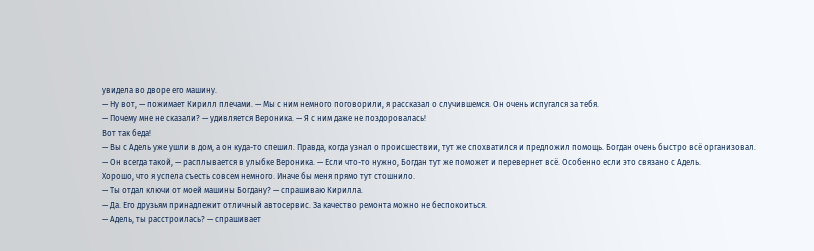увидела во дворе его машину.
— Ну вот, — пожимает Кирилл плечами. — Мы с ним немного поговорили, я рассказал о случившемся. Он очень испугался за тебя.
— Почему мне не сказали? — удивляется Вероника. — Я с ним даже не поздоровалась!
Вот так беда!
— Вы с Адель уже ушли в дом, а он куда-то спешил. Правда, когда узнал о происшествии, тут же спохватился и предложил помощь. Богдан очень быстро всё организовал.
— Он всегда такой, — расплывается в улыбке Вероника. — Если что-то нужно, Богдан тут же поможет и перевернет всё. Особенно если это связано с Адель.
Хорошо, что я успела съесть совсем немного. Иначе бы меня прямо тут стошнило.
— Ты отдал ключи от моей машины Богдану? — спрашиваю Кирилла.
— Да. Его друзьям принадлежит отличный автосервис. За качество ремонта можно не беспокоиться.
— Адель, ты расстроилась? — спрашивает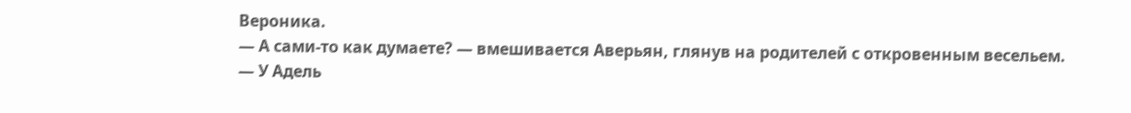Вероника.
— А сами-то как думаете? — вмешивается Аверьян, глянув на родителей с откровенным весельем. — У Адель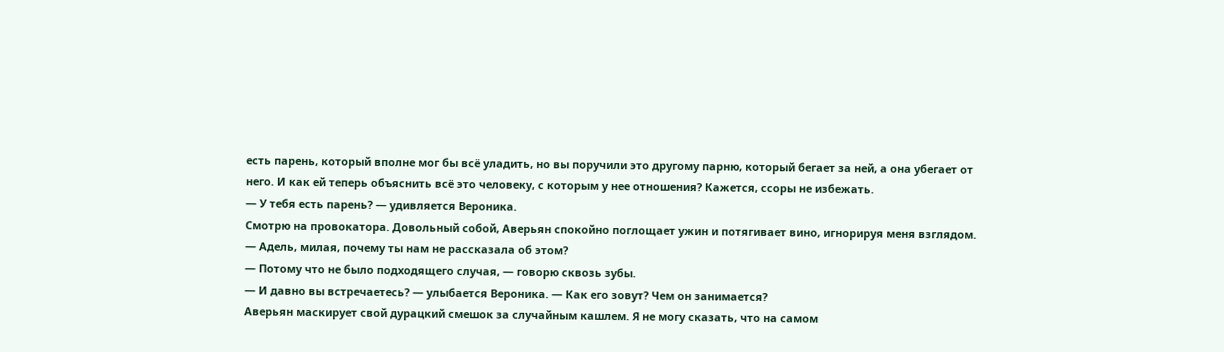есть парень, который вполне мог бы всё уладить, но вы поручили это другому парню, который бегает за ней, а она убегает от него. И как ей теперь объяснить всё это человеку, с которым у нее отношения? Кажется, ссоры не избежать.
— У тебя есть парень? — удивляется Вероника.
Смотрю на провокатора. Довольный собой, Аверьян спокойно поглощает ужин и потягивает вино, игнорируя меня взглядом.
— Адель, милая, почему ты нам не рассказала об этом?
— Потому что не было подходящего случая, — говорю сквозь зубы.
— И давно вы встречаетесь? — улыбается Вероника. — Как его зовут? Чем он занимается?
Аверьян маскирует свой дурацкий смешок за случайным кашлем. Я не могу сказать, что на самом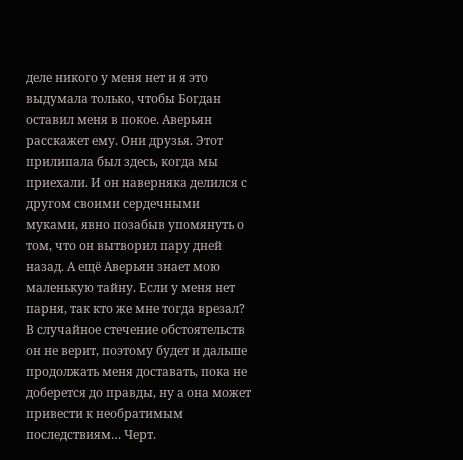деле никого у меня нет и я это выдумала только, чтобы Богдан оставил меня в покое. Аверьян расскажет ему. Они друзья. Этот прилипала был здесь, когда мы приехали. И он наверняка делился с другом своими сердечными муками, явно позабыв упомянуть о том, что он вытворил пару дней назад. А ещё Аверьян знает мою маленькую тайну. Если у меня нет парня, так кто же мне тогда врезал? В случайное стечение обстоятельств он не верит, поэтому будет и дальше продолжать меня доставать, пока не доберется до правды, ну а она может привести к необратимым последствиям… Черт.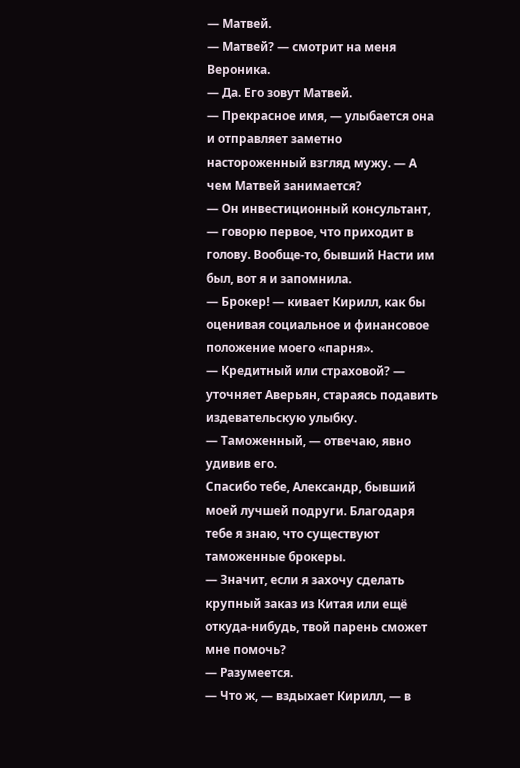— Матвей.
— Матвей? — смотрит на меня Вероника.
— Да. Его зовут Матвей.
— Прекрасное имя, — улыбается она и отправляет заметно настороженный взгляд мужу. — А чем Матвей занимается?
— Он инвестиционный консультант, — говорю первое, что приходит в голову. Вообще-то, бывший Насти им был, вот я и запомнила.
— Брокер! — кивает Кирилл, как бы оценивая социальное и финансовое положение моего «парня».
— Кредитный или страховой? — уточняет Аверьян, стараясь подавить издевательскую улыбку.
— Таможенный, — отвечаю, явно удивив его.
Спасибо тебе, Александр, бывший моей лучшей подруги. Благодаря тебе я знаю, что существуют таможенные брокеры.
— Значит, если я захочу сделать крупный заказ из Китая или ещё откуда-нибудь, твой парень сможет мне помочь?
— Разумеется.
— Что ж, — вздыхает Кирилл, — в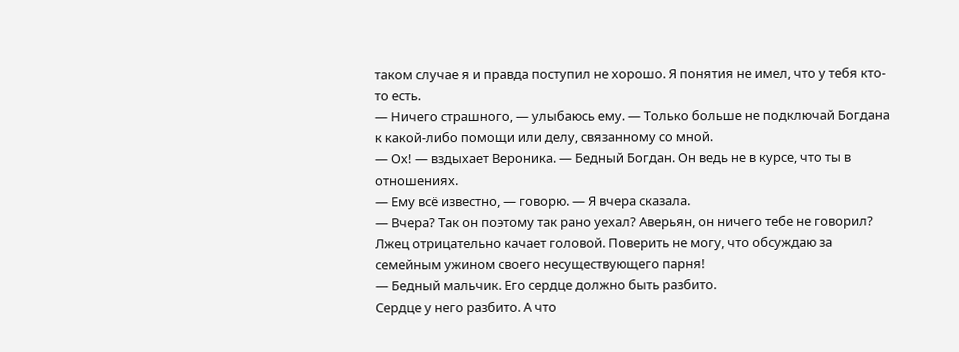таком случае я и правда поступил не хорошо. Я понятия не имел, что у тебя кто-то есть.
— Ничего страшного, — улыбаюсь ему. — Только больше не подключай Богдана к какой-либо помощи или делу, связанному со мной.
— Ох! — вздыхает Вероника. — Бедный Богдан. Он ведь не в курсе, что ты в отношениях.
— Ему всё известно, — говорю. — Я вчера сказала.
— Вчера? Так он поэтому так рано уехал? Аверьян, он ничего тебе не говорил?
Лжец отрицательно качает головой. Поверить не могу, что обсуждаю за семейным ужином своего несуществующего парня!
— Бедный мальчик. Его сердце должно быть разбито.
Сердце у него разбито. А что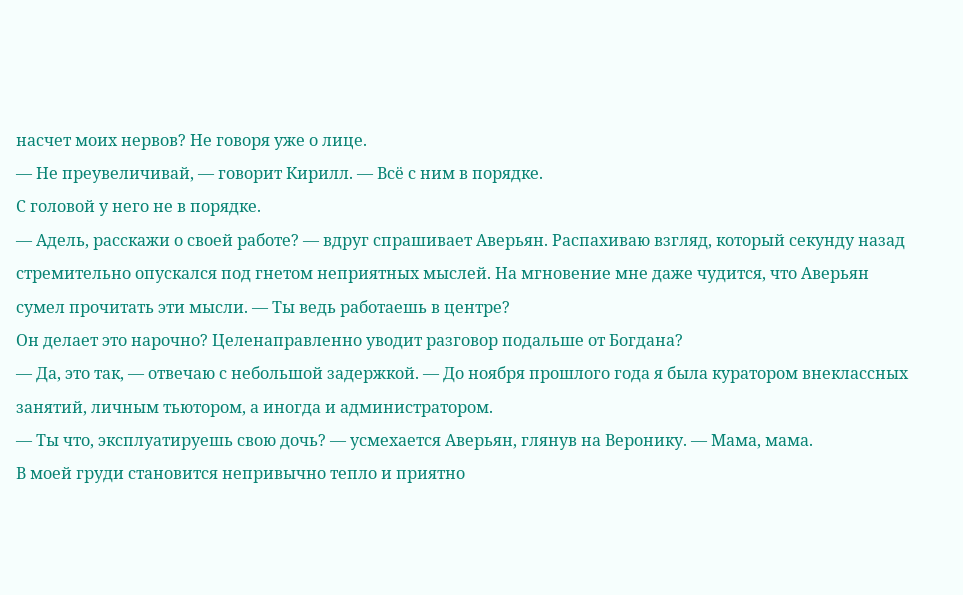насчет моих нервов? Не говоря уже о лице.
— Не преувеличивай, — говорит Кирилл. — Всё с ним в порядке.
С головой у него не в порядке.
— Адель, расскажи о своей работе? — вдруг спрашивает Аверьян. Распахиваю взгляд, который секунду назад стремительно опускался под гнетом неприятных мыслей. На мгновение мне даже чудится, что Аверьян сумел прочитать эти мысли. — Ты ведь работаешь в центре?
Он делает это нарочно? Целенаправленно уводит разговор подальше от Богдана?
— Да, это так, — отвечаю с небольшой задержкой. — До ноября прошлого года я была куратором внеклассных занятий, личным тьютором, а иногда и администратором.
— Ты что, эксплуатируешь свою дочь? — усмехается Аверьян, глянув на Веронику. — Мама, мама.
В моей груди становится непривычно тепло и приятно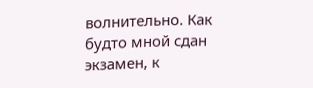волнительно. Как будто мной сдан экзамен, к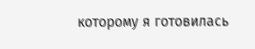которому я готовилась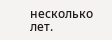несколько лет.